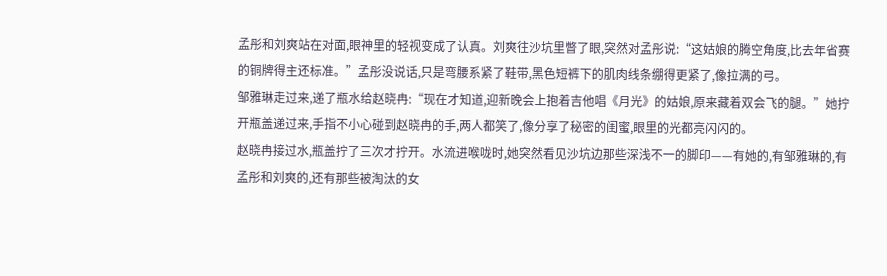孟彤和刘爽站在对面,眼神里的轻视变成了认真。刘爽往沙坑里瞥了眼,突然对孟彤说:“这姑娘的腾空角度,比去年省赛的铜牌得主还标准。”孟彤没说话,只是弯腰系紧了鞋带,黑色短裤下的肌肉线条绷得更紧了,像拉满的弓。
邹雅琳走过来,递了瓶水给赵晓冉:“现在才知道,迎新晚会上抱着吉他唱《月光》的姑娘,原来藏着双会飞的腿。”她拧开瓶盖递过来,手指不小心碰到赵晓冉的手,两人都笑了,像分享了秘密的闺蜜,眼里的光都亮闪闪的。
赵晓冉接过水,瓶盖拧了三次才拧开。水流进喉咙时,她突然看见沙坑边那些深浅不一的脚印——有她的,有邹雅琳的,有孟彤和刘爽的,还有那些被淘汰的女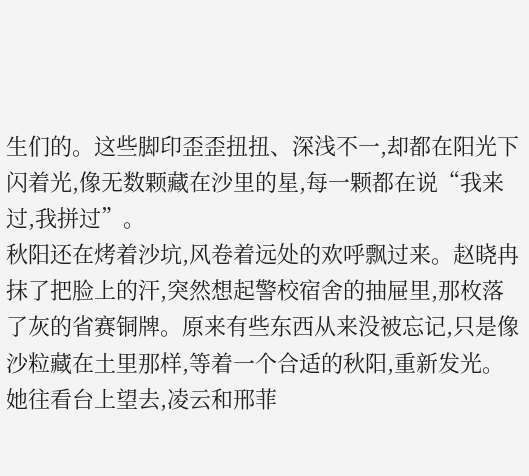生们的。这些脚印歪歪扭扭、深浅不一,却都在阳光下闪着光,像无数颗藏在沙里的星,每一颗都在说“我来过,我拼过”。
秋阳还在烤着沙坑,风卷着远处的欢呼飘过来。赵晓冉抹了把脸上的汗,突然想起警校宿舍的抽屉里,那枚落了灰的省赛铜牌。原来有些东西从来没被忘记,只是像沙粒藏在土里那样,等着一个合适的秋阳,重新发光。她往看台上望去,凌云和邢菲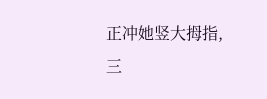正冲她竖大拇指,三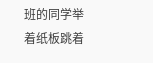班的同学举着纸板跳着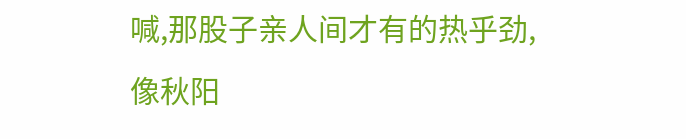喊,那股子亲人间才有的热乎劲,像秋阳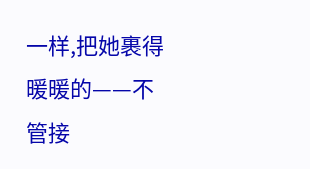一样,把她裹得暖暖的——不管接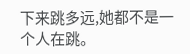下来跳多远,她都不是一个人在跳。